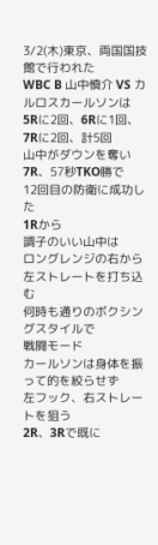3/2(木)東京、両国国技館で行われた
WBC B 山中慎介 VS カルロスカールソンは
5Rに2回、6Rに1回、7Rに2回、計5回
山中がダウンを奪い
7R、57秒TKO勝で
12回目の防衛に成功した
1Rから
調子のいい山中は
ロングレンジの右から
左ストレートを打ち込む
何時も通りのボクシングスタイルで
戦闘モード
カールソンは身体を振って的を絞らせず
左フック、右ストレートを狙う
2R、3Rで既に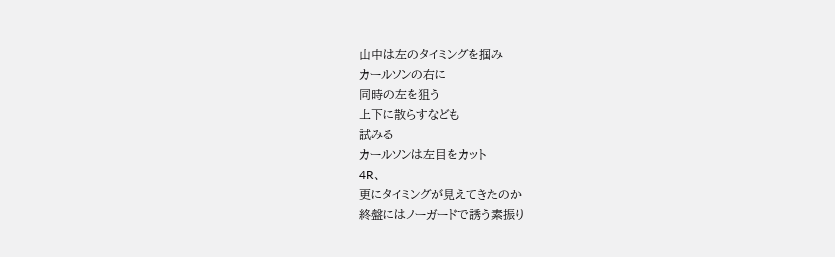山中は左のタイミングを掴み
カールソンの右に
同時の左を狙う
上下に散らすなども
試みる
カールソンは左目をカット
4R、
更にタイミングが見えてきたのか
終盤にはノーガードで誘う素振り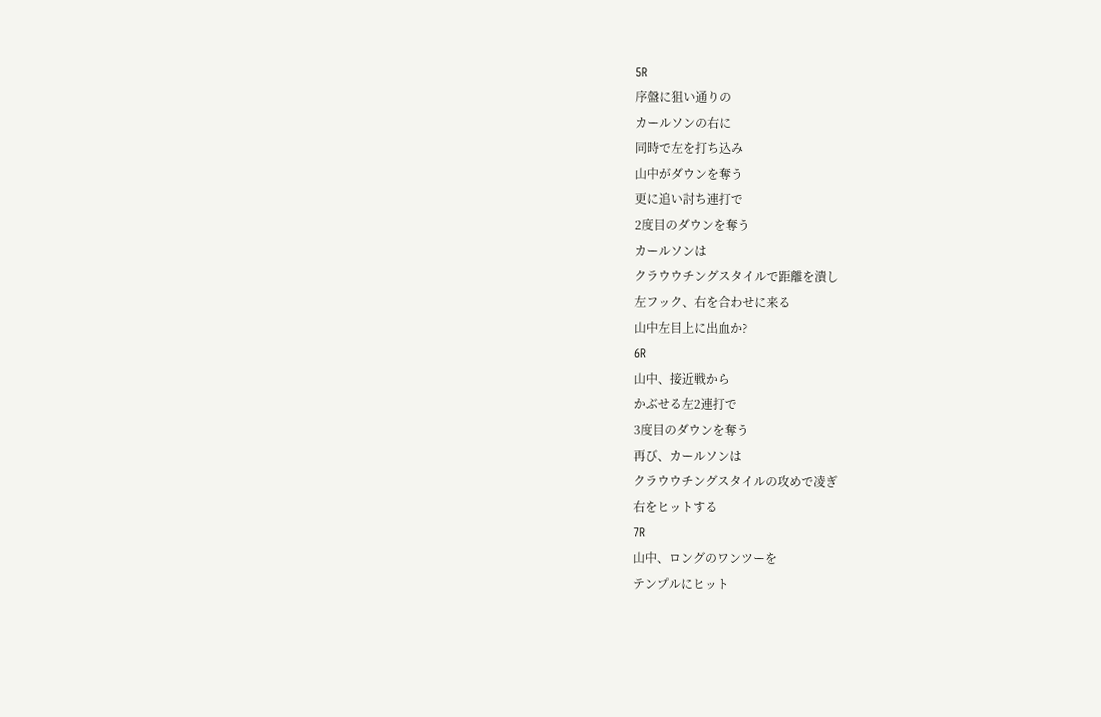5R
序盤に狙い通りの
カールソンの右に
同時で左を打ち込み
山中がダウンを奪う
更に追い討ち連打で
2度目のダウンを奪う
カールソンは
クラウウチングスタイルで距離を潰し
左フック、右を合わせに来る
山中左目上に出血か?
6R
山中、接近戦から
かぶせる左2連打で
3度目のダウンを奪う
再び、カールソンは
クラウウチングスタイルの攻めで凌ぎ
右をヒットする
7R
山中、ロングのワンツーを
テンプルにヒット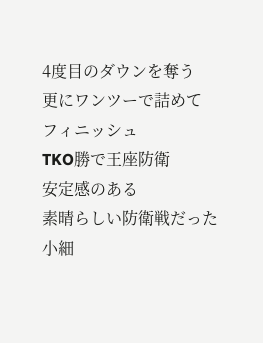4度目のダウンを奪う
更にワンツーで詰めて
フィニッシュ
TKO勝で王座防衛
安定感のある
素晴らしい防衛戦だった
小細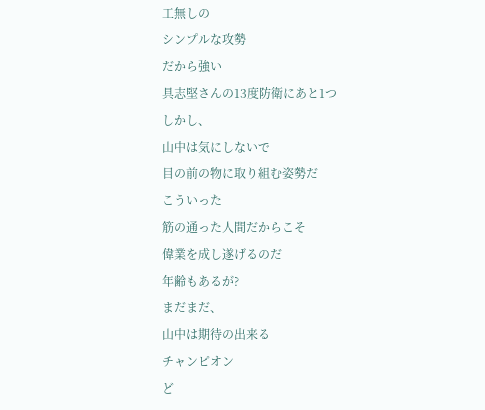工無しの
シンプルな攻勢
だから強い
具志堅さんの13度防衛にあと1つ
しかし、
山中は気にしないで
目の前の物に取り組む姿勢だ
こういった
筋の通った人間だからこそ
偉業を成し遂げるのだ
年齢もあるが?
まだまだ、
山中は期待の出来る
チャンピオン
ど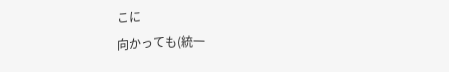こに
向かっても(統一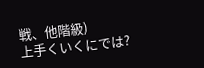戦、他階級)
上手くいくにでは?